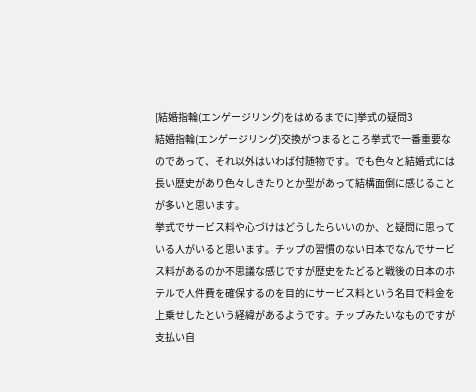[結婚指輪(エンゲージリング)をはめるまでに]挙式の疑問3
結婚指輪(エンゲージリング)交換がつまるところ挙式で一番重要なのであって、それ以外はいわば付随物です。でも色々と結婚式には長い歴史があり色々しきたりとか型があって結構面倒に感じることが多いと思います。
挙式でサービス料や心づけはどうしたらいいのか、と疑問に思っている人がいると思います。チップの習慣のない日本でなんでサービス料があるのか不思議な感じですが歴史をたどると戦後の日本のホテルで人件費を確保するのを目的にサービス料という名目で料金を上乗せしたという経緯があるようです。チップみたいなものですが支払い自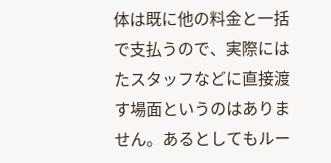体は既に他の料金と一括で支払うので、実際にはたスタッフなどに直接渡す場面というのはありません。あるとしてもルー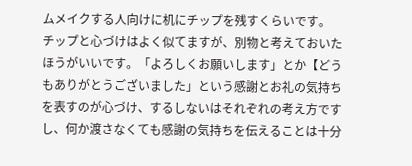ムメイクする人向けに机にチップを残すくらいです。
チップと心づけはよく似てますが、別物と考えておいたほうがいいです。「よろしくお願いします」とか【どうもありがとうございました」という感謝とお礼の気持ちを表すのが心づけ、するしないはそれぞれの考え方ですし、何か渡さなくても感謝の気持ちを伝えることは十分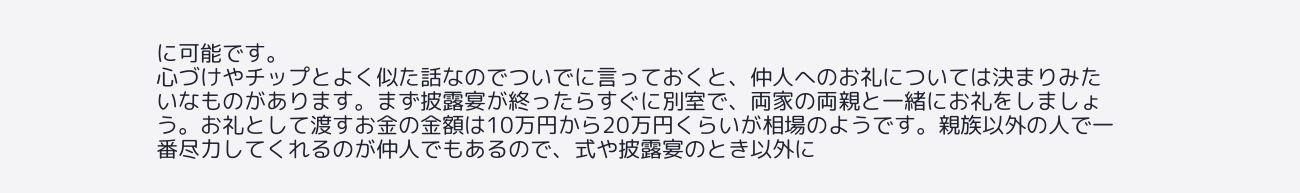に可能です。
心づけやチップとよく似た話なのでついでに言っておくと、仲人へのお礼については決まりみたいなものがあります。まず披露宴が終ったらすぐに別室で、両家の両親と一緒にお礼をしましょう。お礼として渡すお金の金額は10万円から20万円くらいが相場のようです。親族以外の人で一番尽力してくれるのが仲人でもあるので、式や披露宴のとき以外に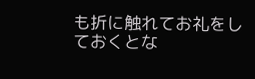も折に触れてお礼をしておくとな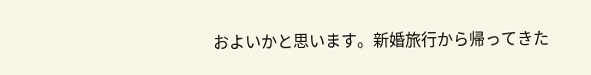およいかと思います。新婚旅行から帰ってきた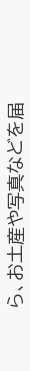ら、お土産や写真などを届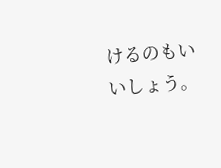けるのもいいしょう。